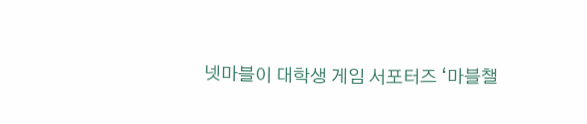넷마블이 대학생 게임 서포터즈 ‘마블챌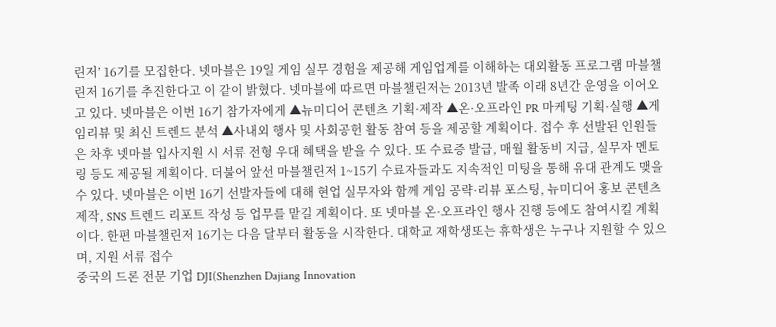린저’ 16기를 모집한다. 넷마블은 19일 게임 실무 경험을 제공해 게임업계를 이해하는 대외활동 프로그램 마블챌린저 16기를 추진한다고 이 같이 밝혔다. 넷마블에 따르면 마블챌린저는 2013년 발족 이래 8년간 운영을 이어오고 있다. 넷마블은 이번 16기 참가자에게 ▲뉴미디어 콘텐츠 기획·제작 ▲온·오프라인 PR 마케팅 기획·실행 ▲게임리뷰 및 최신 트렌드 분석 ▲사내외 행사 및 사회공헌 활동 참여 등을 제공할 계획이다. 접수 후 선발된 인원들은 차후 넷마블 입사지원 시 서류 전형 우대 혜택을 받을 수 있다. 또 수료증 발급, 매월 활동비 지급, 실무자 멘토링 등도 제공될 계획이다. 더불어 앞선 마블챌린저 1~15기 수료자들과도 지속적인 미팅을 통해 유대 관계도 맺을 수 있다. 넷마블은 이번 16기 선발자들에 대해 현업 실무자와 함께 게임 공략·리뷰 포스팅, 뉴미디어 홍보 콘텐츠 제작, SNS 트렌드 리포트 작성 등 업무를 맡길 계획이다. 또 넷마블 온·오프라인 행사 진행 등에도 참여시킬 계획이다. 한편 마블챌린저 16기는 다음 달부터 활동을 시작한다. 대학교 재학생또는 휴학생은 누구나 지원할 수 있으며, 지원 서류 접수
중국의 드론 전문 기업 DJI(Shenzhen Dajiang Innovation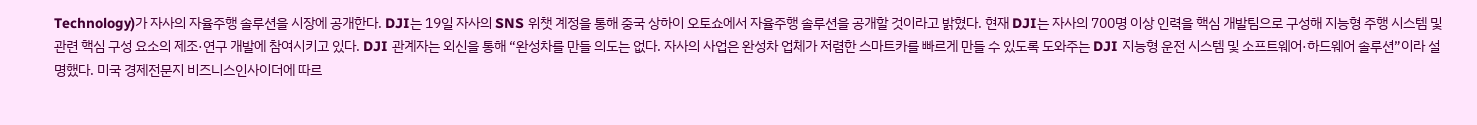Technology)가 자사의 자율주행 솔루션을 시장에 공개한다. DJI는 19일 자사의 SNS 위챗 계정을 통해 중국 상하이 오토쇼에서 자율주행 솔루션을 공개할 것이라고 밝혔다. 현재 DJI는 자사의 700명 이상 인력을 핵심 개발팀으로 구성해 지능형 주행 시스템 및 관련 핵심 구성 요소의 제조·연구 개발에 참여시키고 있다. DJI 관계자는 외신을 통해 “완성차를 만들 의도는 없다. 자사의 사업은 완성차 업체가 저렴한 스마트카를 빠르게 만들 수 있도록 도와주는 DJI 지능형 운전 시스템 및 소프트웨어·하드웨어 솔루션”이라 설명했다. 미국 경제전문지 비즈니스인사이더에 따르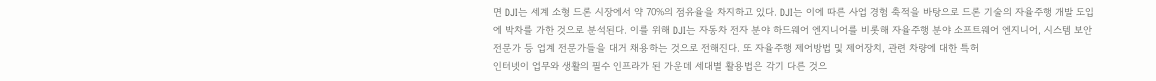면 DJI는 세계 소형 드론 시장에서 약 70%의 점유율을 차지하고 있다. DJI는 이에 따른 사업 경험 축적을 바탕으로 드론 기술의 자율주행 개발 도입에 박차를 가한 것으로 분석된다. 이를 위해 DJI는 자동차 전자 분야 하드웨어 엔지니어를 비롯해 자율주행 분야 소프트웨어 엔지니어, 시스템 보안 전문가 등 업계 전문가들을 대거 채용하는 것으로 전해진다. 또 자율주행 제어방법 및 제어장치, 관련 차량에 대한 특허
인터넷이 업무와 생활의 필수 인프라가 된 가운데 세대별 활용법은 각기 다른 것으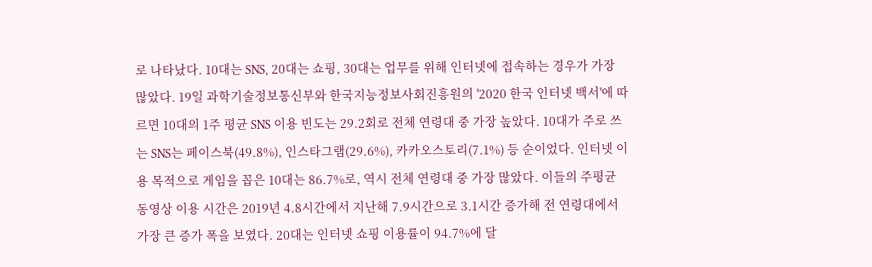로 나타났다. 10대는 SNS, 20대는 쇼핑, 30대는 업무를 위해 인터넷에 접속하는 경우가 가장 많았다. 19일 과학기술정보통신부와 한국지능정보사회진흥원의 '2020 한국 인터넷 백서'에 따르면 10대의 1주 평균 SNS 이용 빈도는 29.2회로 전체 연령대 중 가장 높았다. 10대가 주로 쓰는 SNS는 페이스북(49.8%), 인스타그램(29.6%), 카카오스토리(7.1%) 등 순이었다. 인터넷 이용 목적으로 게임을 꼽은 10대는 86.7%로, 역시 전체 연령대 중 가장 많았다. 이들의 주평균 동영상 이용 시간은 2019년 4.8시간에서 지난해 7.9시간으로 3.1시간 증가해 전 연령대에서 가장 큰 증가 폭을 보였다. 20대는 인터넷 쇼핑 이용률이 94.7%에 달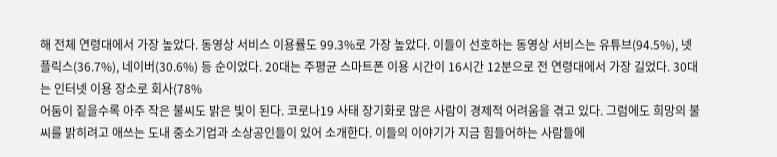해 전체 연령대에서 가장 높았다. 동영상 서비스 이용률도 99.3%로 가장 높았다. 이들이 선호하는 동영상 서비스는 유튜브(94.5%), 넷플릭스(36.7%), 네이버(30.6%) 등 순이었다. 20대는 주평균 스마트폰 이용 시간이 16시간 12분으로 전 연령대에서 가장 길었다. 30대는 인터넷 이용 장소로 회사(78%
어둠이 짙을수록 아주 작은 불씨도 밝은 빛이 된다. 코로나19 사태 장기화로 많은 사람이 경제적 어려움을 겪고 있다. 그럼에도 희망의 불씨를 밝히려고 애쓰는 도내 중소기업과 소상공인들이 있어 소개한다. 이들의 이야기가 지금 힘들어하는 사람들에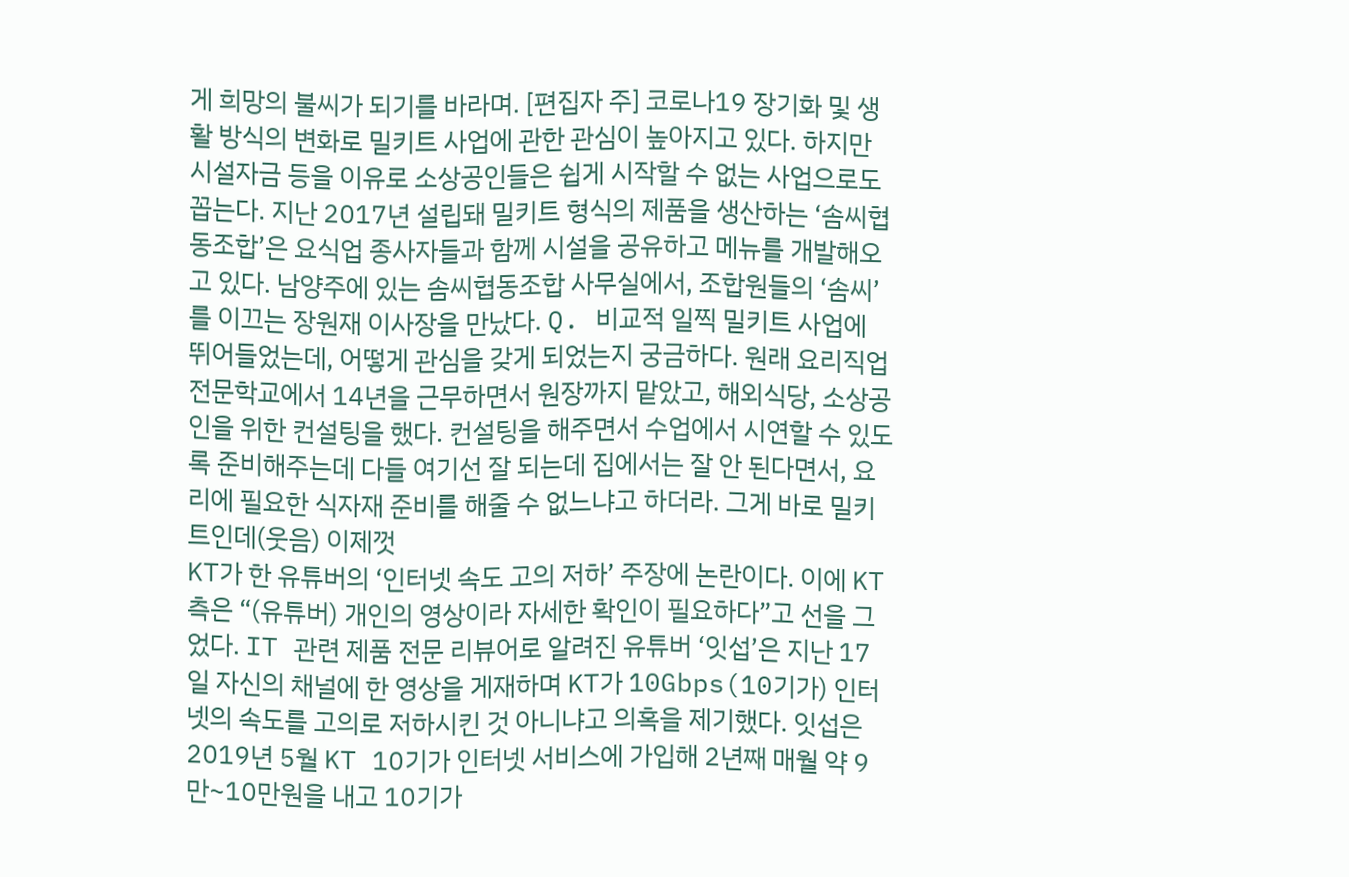게 희망의 불씨가 되기를 바라며. [편집자 주] 코로나19 장기화 및 생활 방식의 변화로 밀키트 사업에 관한 관심이 높아지고 있다. 하지만 시설자금 등을 이유로 소상공인들은 쉽게 시작할 수 없는 사업으로도 꼽는다. 지난 2017년 설립돼 밀키트 형식의 제품을 생산하는 ‘솜씨협동조합’은 요식업 종사자들과 함께 시설을 공유하고 메뉴를 개발해오고 있다. 남양주에 있는 솜씨협동조합 사무실에서, 조합원들의 ‘솜씨’를 이끄는 장원재 이사장을 만났다. Q. 비교적 일찍 밀키트 사업에 뛰어들었는데, 어떻게 관심을 갖게 되었는지 궁금하다. 원래 요리직업전문학교에서 14년을 근무하면서 원장까지 맡았고, 해외식당, 소상공인을 위한 컨설팅을 했다. 컨설팅을 해주면서 수업에서 시연할 수 있도록 준비해주는데 다들 여기선 잘 되는데 집에서는 잘 안 된다면서, 요리에 필요한 식자재 준비를 해줄 수 없느냐고 하더라. 그게 바로 밀키트인데(웃음) 이제껏
KT가 한 유튜버의 ‘인터넷 속도 고의 저하’ 주장에 논란이다. 이에 KT 측은 “(유튜버) 개인의 영상이라 자세한 확인이 필요하다”고 선을 그었다. IT 관련 제품 전문 리뷰어로 알려진 유튜버 ‘잇섭’은 지난 17일 자신의 채널에 한 영상을 게재하며 KT가 10Gbps(10기가) 인터넷의 속도를 고의로 저하시킨 것 아니냐고 의혹을 제기했다. 잇섭은 2019년 5월 KT 10기가 인터넷 서비스에 가입해 2년째 매월 약 9만~10만원을 내고 10기가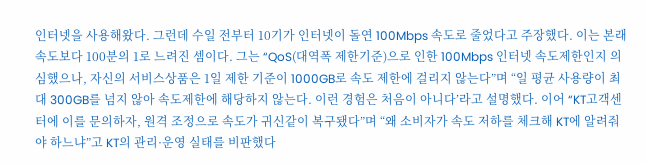인터넷을 사용해왔다. 그런데 수일 전부터 10기가 인터넷이 돌연 100Mbps 속도로 줄었다고 주장했다. 이는 본래 속도보다 100분의 1로 느려진 셈이다. 그는 “QoS(대역폭 제한기준)으로 인한 100Mbps 인터넷 속도제한인지 의심했으나, 자신의 서비스상품은 1일 제한 기준이 1000GB로 속도 제한에 걸리지 않는다”며 “일 평균 사용량이 최대 300GB를 넘지 않아 속도제한에 해당하지 않는다. 이런 경험은 처음이 아니다’라고 설명했다. 이어 “KT고객센터에 이를 문의하자, 원격 조정으로 속도가 귀신같이 복구됐다”며 “왜 소비자가 속도 저하를 체크해 KT에 알려줘야 하느냐”고 KT의 관리·운영 실태를 비판했다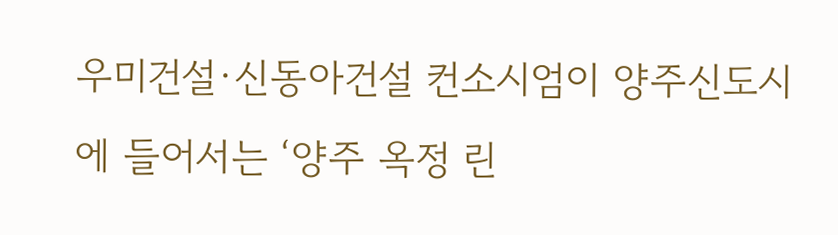우미건설·신동아건설 컨소시엄이 양주신도시에 들어서는 ‘양주 옥정 린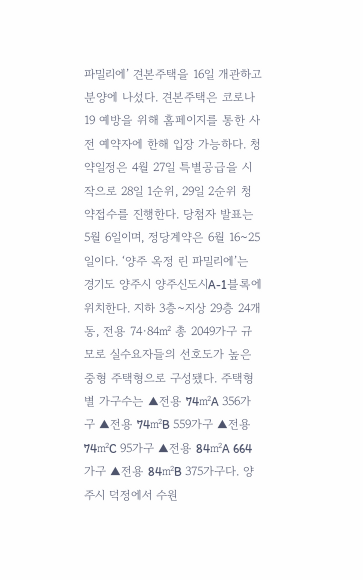파밀리에’ 견본주택을 16일 개관하고 분양에 나섰다. 견본주택은 코로나19 예방을 위해 홈페이지를 통한 사전 예약자에 한해 입장 가능하다. 청약일정은 4월 27일 특별공급을 시작으로 28일 1순위, 29일 2순위 청약접수를 진행한다. 당첨자 발표는 5월 6일이며, 정당계약은 6월 16~25일이다. ‘양주 옥정 린 파밀리에’는 경기도 양주시 양주신도시A-1블록에 위치한다. 지하 3층~지상 29층 24개동, 전용 74·84㎡ 총 2049가구 규모로 실수요자들의 선호도가 높은 중형 주택형으로 구성됐다. 주택형별 가구수는 ▲전용 74㎡A 356가구 ▲전용 74㎡B 559가구 ▲전용 74㎡C 95가구 ▲전용 84㎡A 664가구 ▲전용 84㎡B 375가구다. 양주시 덕정에서 수원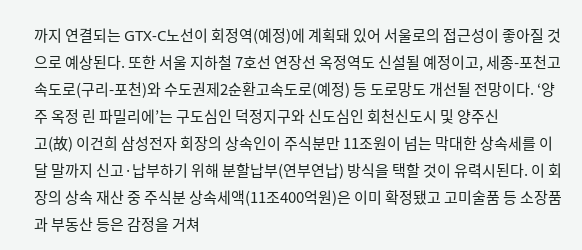까지 연결되는 GTX-C노선이 회정역(예정)에 계획돼 있어 서울로의 접근성이 좋아질 것으로 예상된다. 또한 서울 지하철 7호선 연장선 옥정역도 신설될 예정이고, 세종-포천고속도로(구리-포천)와 수도권제2순환고속도로(예정) 등 도로망도 개선될 전망이다. ‘양주 옥정 린 파밀리에’는 구도심인 덕정지구와 신도심인 회천신도시 및 양주신
고(故) 이건희 삼성전자 회장의 상속인이 주식분만 11조원이 넘는 막대한 상속세를 이달 말까지 신고·납부하기 위해 분할납부(연부연납) 방식을 택할 것이 유력시된다. 이 회장의 상속 재산 중 주식분 상속세액(11조400억원)은 이미 확정됐고 고미술품 등 소장품과 부동산 등은 감정을 거쳐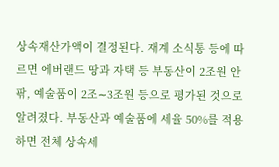상속재산가액이 결정된다. 재계 소식통 등에 따르면 에버랜드 땅과 자택 등 부동산이 2조원 안팎, 예술품이 2조∼3조원 등으로 평가된 것으로 알려졌다. 부동산과 예술품에 세율 50%를 적용하면 전체 상속세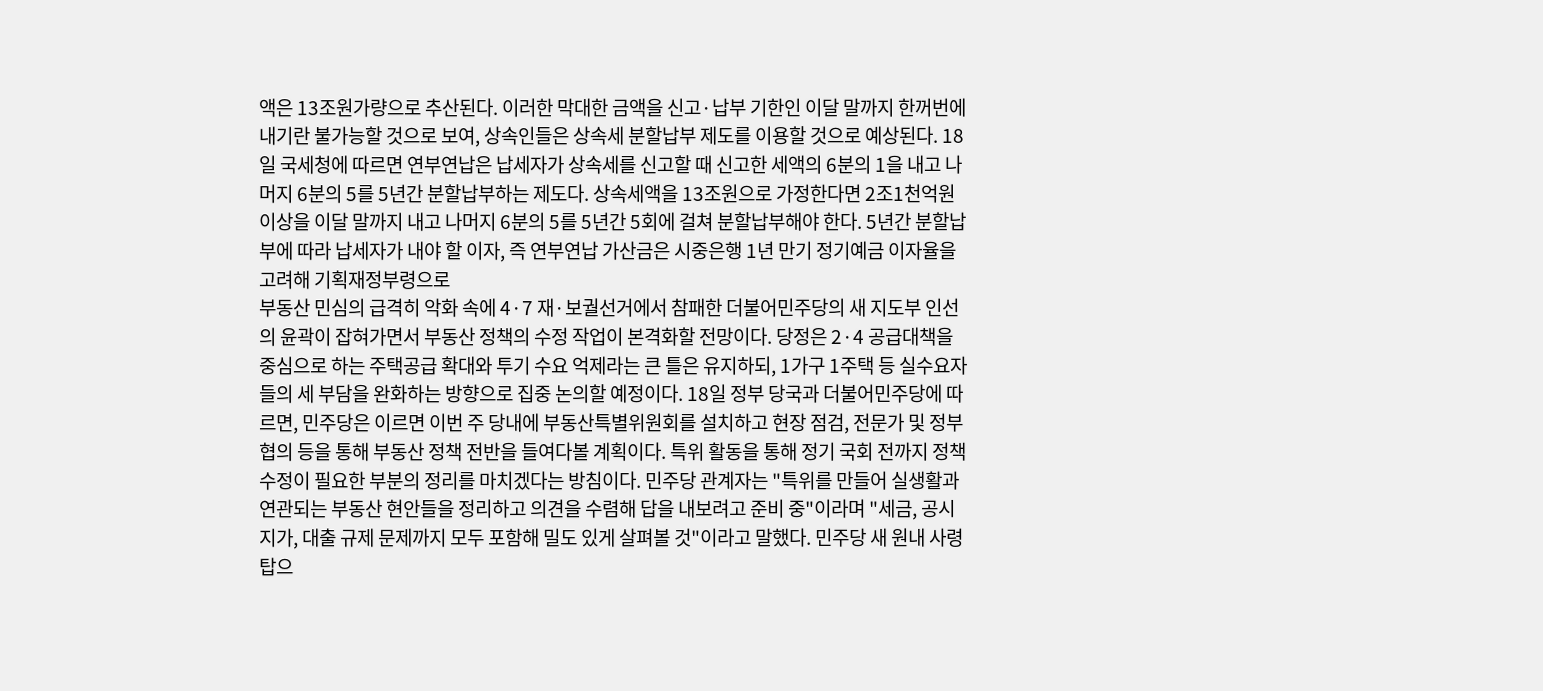액은 13조원가량으로 추산된다. 이러한 막대한 금액을 신고·납부 기한인 이달 말까지 한꺼번에 내기란 불가능할 것으로 보여, 상속인들은 상속세 분할납부 제도를 이용할 것으로 예상된다. 18일 국세청에 따르면 연부연납은 납세자가 상속세를 신고할 때 신고한 세액의 6분의 1을 내고 나머지 6분의 5를 5년간 분할납부하는 제도다. 상속세액을 13조원으로 가정한다면 2조1천억원 이상을 이달 말까지 내고 나머지 6분의 5를 5년간 5회에 걸쳐 분할납부해야 한다. 5년간 분할납부에 따라 납세자가 내야 할 이자, 즉 연부연납 가산금은 시중은행 1년 만기 정기예금 이자율을 고려해 기획재정부령으로
부동산 민심의 급격히 악화 속에 4·7 재·보궐선거에서 참패한 더불어민주당의 새 지도부 인선의 윤곽이 잡혀가면서 부동산 정책의 수정 작업이 본격화할 전망이다. 당정은 2·4 공급대책을 중심으로 하는 주택공급 확대와 투기 수요 억제라는 큰 틀은 유지하되, 1가구 1주택 등 실수요자들의 세 부담을 완화하는 방향으로 집중 논의할 예정이다. 18일 정부 당국과 더불어민주당에 따르면, 민주당은 이르면 이번 주 당내에 부동산특별위원회를 설치하고 현장 점검, 전문가 및 정부 협의 등을 통해 부동산 정책 전반을 들여다볼 계획이다. 특위 활동을 통해 정기 국회 전까지 정책 수정이 필요한 부분의 정리를 마치겠다는 방침이다. 민주당 관계자는 "특위를 만들어 실생활과 연관되는 부동산 현안들을 정리하고 의견을 수렴해 답을 내보려고 준비 중"이라며 "세금, 공시지가, 대출 규제 문제까지 모두 포함해 밀도 있게 살펴볼 것"이라고 말했다. 민주당 새 원내 사령탑으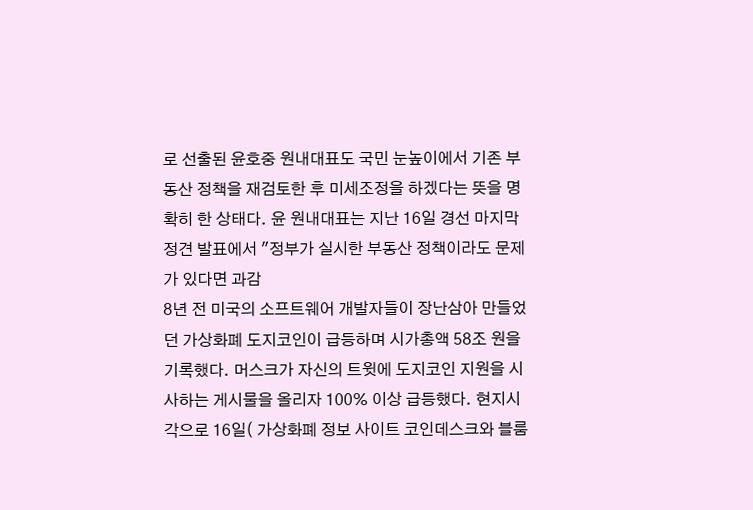로 선출된 윤호중 원내대표도 국민 눈높이에서 기존 부동산 정책을 재검토한 후 미세조정을 하겠다는 뜻을 명확히 한 상태다. 윤 원내대표는 지난 16일 경선 마지막 정견 발표에서 "정부가 실시한 부동산 정책이라도 문제가 있다면 과감
8년 전 미국의 소프트웨어 개발자들이 장난삼아 만들었던 가상화폐 도지코인이 급등하며 시가총액 58조 원을 기록했다. 머스크가 자신의 트윗에 도지코인 지원을 시사하는 게시물을 올리자 100% 이상 급등했다. 현지시각으로 16일( 가상화폐 정보 사이트 코인데스크와 블룸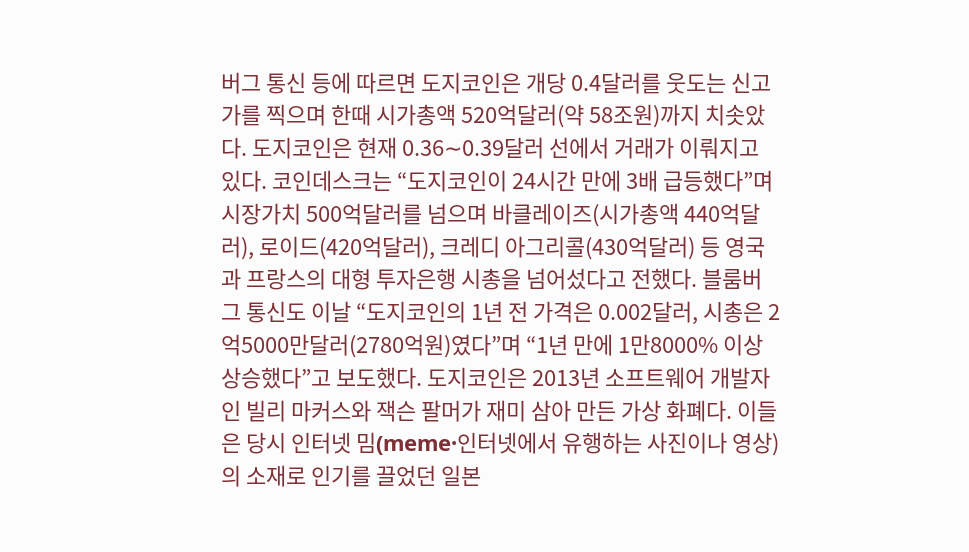버그 통신 등에 따르면 도지코인은 개당 0.4달러를 웃도는 신고가를 찍으며 한때 시가총액 520억달러(약 58조원)까지 치솟았다. 도지코인은 현재 0.36∼0.39달러 선에서 거래가 이뤄지고 있다. 코인데스크는 “도지코인이 24시간 만에 3배 급등했다”며 시장가치 500억달러를 넘으며 바클레이즈(시가총액 440억달러), 로이드(420억달러), 크레디 아그리콜(430억달러) 등 영국과 프랑스의 대형 투자은행 시총을 넘어섰다고 전했다. 블룸버그 통신도 이날 “도지코인의 1년 전 가격은 0.002달러, 시총은 2억5000만달러(2780억원)였다”며 “1년 만에 1만8000% 이상 상승했다”고 보도했다. 도지코인은 2013년 소프트웨어 개발자인 빌리 마커스와 잭슨 팔머가 재미 삼아 만든 가상 화폐다. 이들은 당시 인터넷 밈(meme·인터넷에서 유행하는 사진이나 영상)의 소재로 인기를 끌었던 일본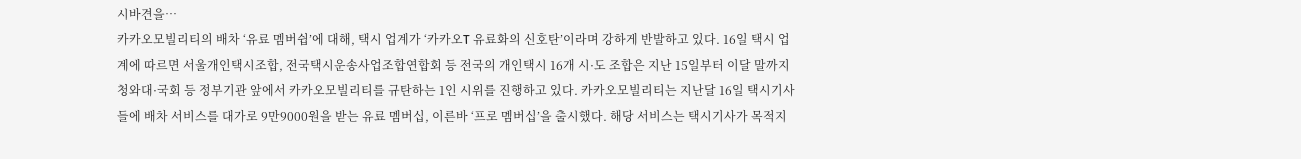시바견을…
카카오모빌리티의 배차 ‘유료 멤버쉽’에 대해, 택시 업계가 ‘카카오T 유료화의 신호탄’이라며 강하게 반발하고 있다. 16일 택시 업계에 따르면 서울개인택시조합, 전국택시운송사업조합연합회 등 전국의 개인택시 16개 시·도 조합은 지난 15일부터 이달 말까지 청와대·국회 등 정부기관 앞에서 카카오모빌리티를 규탄하는 1인 시위를 진행하고 있다. 카카오모빌리티는 지난달 16일 택시기사들에 배차 서비스를 대가로 9만9000원을 받는 유료 멤버십, 이른바 ‘프로 멤버십’을 출시했다. 해당 서비스는 택시기사가 목적지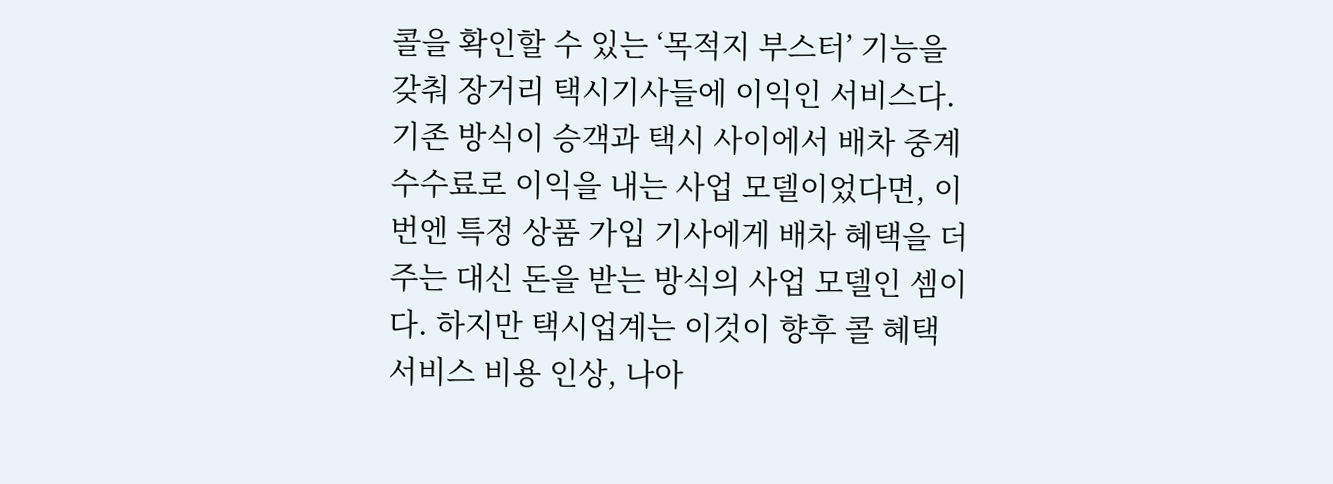콜을 확인할 수 있는 ‘목적지 부스터’ 기능을 갖춰 장거리 택시기사들에 이익인 서비스다. 기존 방식이 승객과 택시 사이에서 배차 중계 수수료로 이익을 내는 사업 모델이었다면, 이번엔 특정 상품 가입 기사에게 배차 혜택을 더 주는 대신 돈을 받는 방식의 사업 모델인 셈이다. 하지만 택시업계는 이것이 향후 콜 혜택 서비스 비용 인상, 나아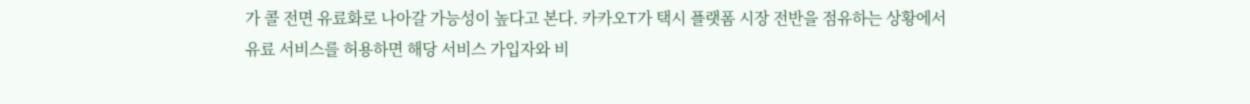가 콜 전면 유료화로 나아갈 가능성이 높다고 본다. 카카오T가 택시 플랫폼 시장 전반을 점유하는 상황에서 유료 서비스를 허용하면 해당 서비스 가입자와 비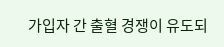가입자 간 출혈 경쟁이 유도되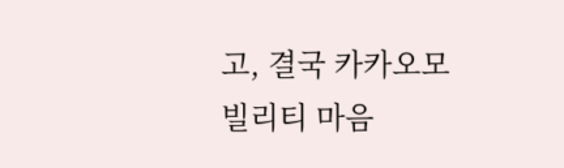고, 결국 카카오모빌리티 마음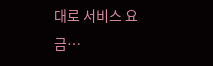대로 서비스 요금…